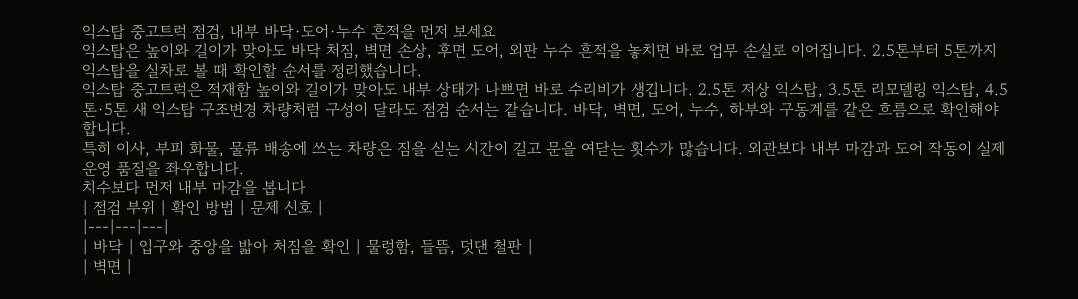익스탑 중고트럭 점검, 내부 바닥·도어·누수 흔적을 먼저 보세요
익스탑은 높이와 길이가 맞아도 바닥 처짐, 벽면 손상, 후면 도어, 외판 누수 흔적을 놓치면 바로 업무 손실로 이어집니다. 2.5톤부터 5톤까지 익스탑을 실차로 볼 때 확인할 순서를 정리했습니다.
익스탑 중고트럭은 적재함 높이와 길이가 맞아도 내부 상태가 나쁘면 바로 수리비가 생깁니다. 2.5톤 저상 익스탑, 3.5톤 리모델링 익스탑, 4.5톤·5톤 새 익스탑 구조변경 차량처럼 구성이 달라도 점검 순서는 같습니다. 바닥, 벽면, 도어, 누수, 하부와 구동계를 같은 흐름으로 확인해야 합니다.
특히 이사, 부피 화물, 물류 배송에 쓰는 차량은 짐을 싣는 시간이 길고 문을 여닫는 횟수가 많습니다. 외관보다 내부 마감과 도어 작동이 실제 운영 품질을 좌우합니다.
치수보다 먼저 내부 마감을 봅니다
| 점검 부위 | 확인 방법 | 문제 신호 |
|---|---|---|
| 바닥 | 입구와 중앙을 밟아 처짐을 확인 | 물렁함, 들뜸, 덧댄 철판 |
| 벽면 |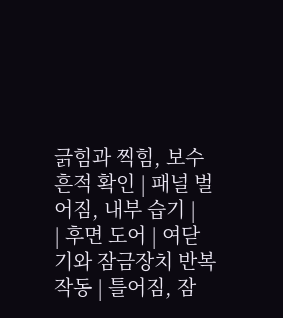긁힘과 찍힘, 보수 흔적 확인 | 패널 벌어짐, 내부 습기 |
| 후면 도어 | 여닫기와 잠금장치 반복 작동 | 틀어짐, 잠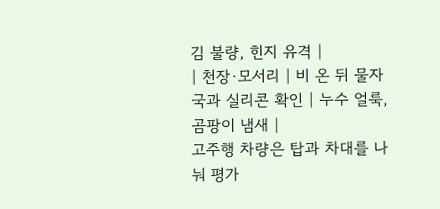김 불량, 힌지 유격 |
| 천장·모서리 | 비 온 뒤 물자국과 실리콘 확인 | 누수 얼룩, 곰팡이 냄새 |
고주행 차량은 탑과 차대를 나눠 평가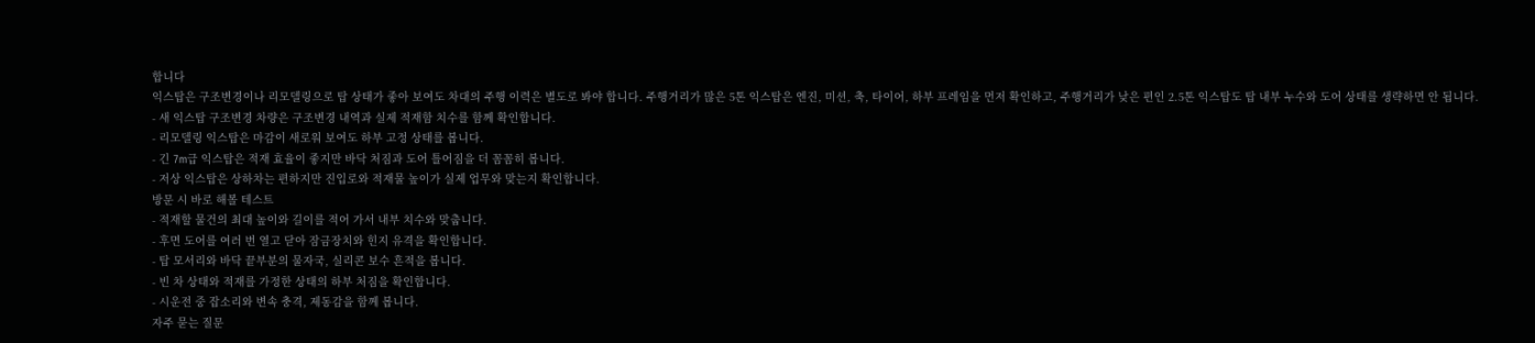합니다
익스탑은 구조변경이나 리모델링으로 탑 상태가 좋아 보여도 차대의 주행 이력은 별도로 봐야 합니다. 주행거리가 많은 5톤 익스탑은 엔진, 미션, 축, 타이어, 하부 프레임을 먼저 확인하고, 주행거리가 낮은 편인 2.5톤 익스탑도 탑 내부 누수와 도어 상태를 생략하면 안 됩니다.
- 새 익스탑 구조변경 차량은 구조변경 내역과 실제 적재함 치수를 함께 확인합니다.
- 리모델링 익스탑은 마감이 새로워 보여도 하부 고정 상태를 봅니다.
- 긴 7m급 익스탑은 적재 효율이 좋지만 바닥 처짐과 도어 틀어짐을 더 꼼꼼히 봅니다.
- 저상 익스탑은 상하차는 편하지만 진입로와 적재물 높이가 실제 업무와 맞는지 확인합니다.
방문 시 바로 해볼 테스트
- 적재할 물건의 최대 높이와 길이를 적어 가서 내부 치수와 맞춥니다.
- 후면 도어를 여러 번 열고 닫아 잠금장치와 힌지 유격을 확인합니다.
- 탑 모서리와 바닥 끝부분의 물자국, 실리콘 보수 흔적을 봅니다.
- 빈 차 상태와 적재를 가정한 상태의 하부 처짐을 확인합니다.
- 시운전 중 잡소리와 변속 충격, 제동감을 함께 봅니다.
자주 묻는 질문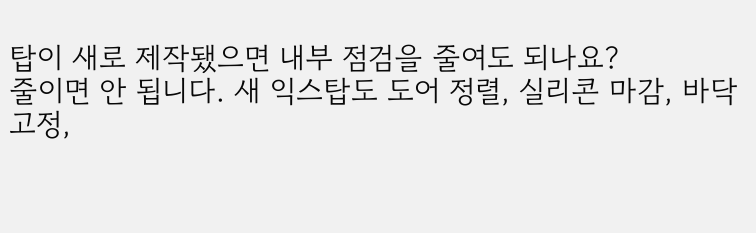탑이 새로 제작됐으면 내부 점검을 줄여도 되나요?
줄이면 안 됩니다. 새 익스탑도 도어 정렬, 실리콘 마감, 바닥 고정,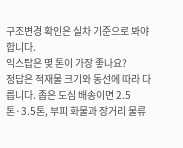구조변경 확인은 실차 기준으로 봐야 합니다.
익스탑은 몇 톤이 가장 좋나요?
정답은 적재물 크기와 동선에 따라 다릅니다. 좁은 도심 배송이면 2.5톤·3.5톤, 부피 화물과 장거리 물류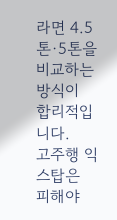라면 4.5톤·5톤을 비교하는 방식이 합리적입니다.
고주행 익스탑은 피해야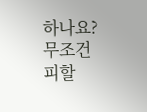하나요?
무조건 피할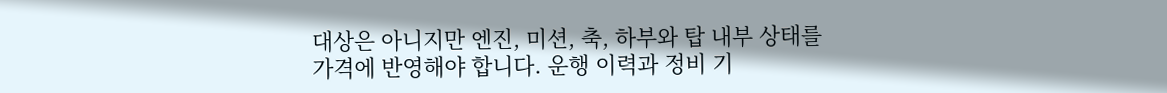대상은 아니지만 엔진, 미션, 축, 하부와 탑 내부 상태를 가격에 반영해야 합니다. 운행 이력과 정비 기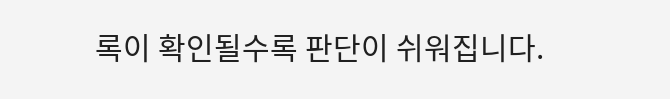록이 확인될수록 판단이 쉬워집니다.